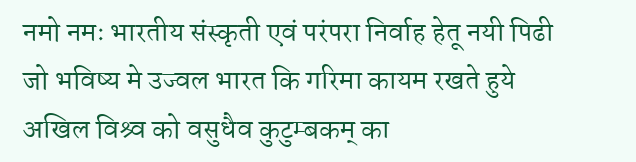नमो नमः भारतीय संस्कृती एवं परंपरा निर्वाह हेतू नयी पिढी जो भविष्य मे उज्वल भारत कि गरिमा कायम रखते हुये अखिल विश्र्व को वसुधैव कुटुम्बकम् का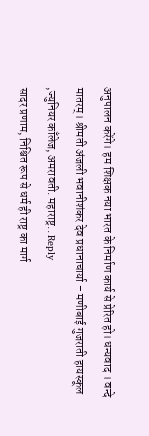अनुपालन करेंगे। हम शिक्षक नया भारत के निर्माण कार्य से प्रेरित हो। धन्यवाद । वन्दे मातरम्। श्रीमती अंजली भवानीशंकर देव प्रधानाचार्या – मणीबाई गुजराती हायस्कूल ,ज्युनियर काँलेज, अमरावती. महाराष्ट्र.. Reply
सादर प्रणाम, निश्चित रूप से धर्म ही राष्ट्र का मार्ग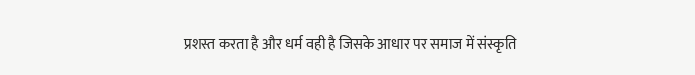प्रशस्त करता है और धर्म वही है जिसके आधार पर समाज में संस्कृति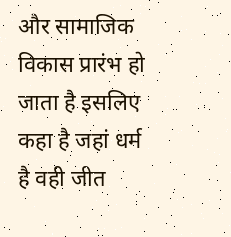और सामाजिक विकास प्रारंभ हो जाता है इसलिए कहा है जहां धर्म है वही जीत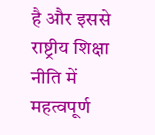है और इससे राष्ट्रीय शिक्षा नीति में महत्वपूर्ण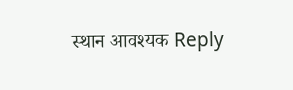स्थान आवश्यक Reply